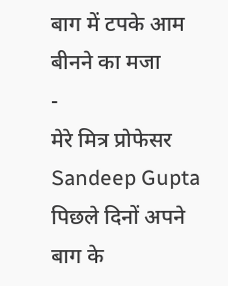बाग में टपके आम बीनने का मजा
-
मेरे मित्र प्रोफेसर Sandeep Gupta पिछले दिनों अपने बाग के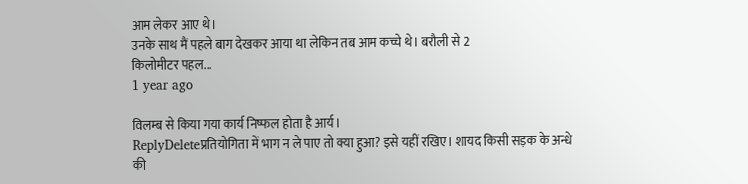आम लेकर आए थे।
उनके साथ मैं पहले बाग देखकर आया था लेकिन तब आम कच्चे थे। बरौली से 2
किलोमीटर पहल...
1 year ago

विलम्ब से किया गया कार्य निष्फल होता है आर्य।
ReplyDeleteप्रतियोगिता में भाग न ले पाए तो क्या हुआ? इसे यहीं रखिए। शायद किसी सड़क के अन्धे की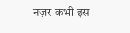नज़र कभी इस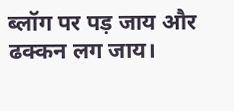ब्लॉग पर पड़ जाय और ढक्कन लग जाय।